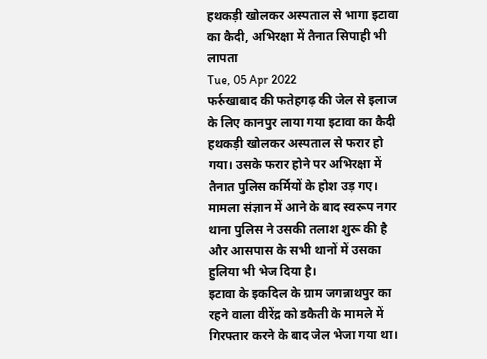हथकड़ी खोलकर अस्पताल से भागा इटावा का कैदी, अभिरक्षा में तैनात सिपाही भी लापता
Tue, 05 Apr 2022
फर्रुखाबाद की फतेहगढ़ की जेल से इलाज के लिए कानपुर लाया गया इटावा का कैदी हथकड़ी खोलकर अस्पताल से फरार हो गया। उसके फरार होने पर अभिरक्षा में तैनात पुलिस कर्मियों के होश उड़ गए। मामला संज्ञान में आने के बाद स्वरूप नगर थाना पुलिस ने उसकी तलाश शुरू की है और आसपास के सभी थानों में उसका हुलिया भी भेज दिया है।
इटावा के इकदिल के ग्राम जगन्नाथपुर का रहने वाला वीरेंद्र को डकैती के मामले में गिरफ्तार करने के बाद जेल भेजा गया था।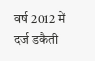वर्ष 2012 में दर्ज डकैती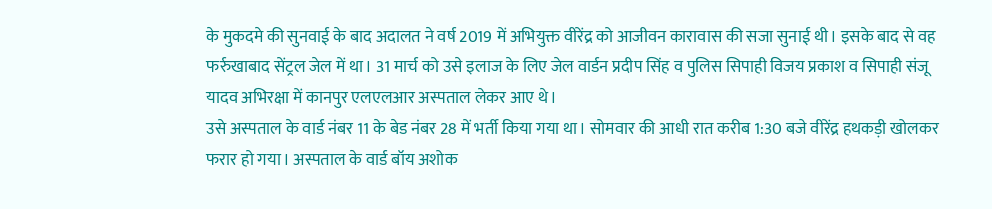के मुकदमे की सुनवाई के बाद अदालत ने वर्ष 2019 में अभियुक्त वीरेंद्र को आजीवन कारावास की सजा सुनाई थी। इसके बाद से वह फर्रुखाबाद सेंट्रल जेल में था। 31 मार्च को उसे इलाज के लिए जेल वार्डन प्रदीप सिंह व पुलिस सिपाही विजय प्रकाश व सिपाही संजू यादव अभिरक्षा में कानपुर एलएलआर अस्पताल लेकर आए थे।
उसे अस्पताल के वार्ड नंबर 11 के बेड नंबर 28 में भर्ती किया गया था। सोमवार की आधी रात करीब 1:30 बजे वीरेंद्र हथकड़ी खोलकर फरार हो गया। अस्पताल के वार्ड बॉय अशोक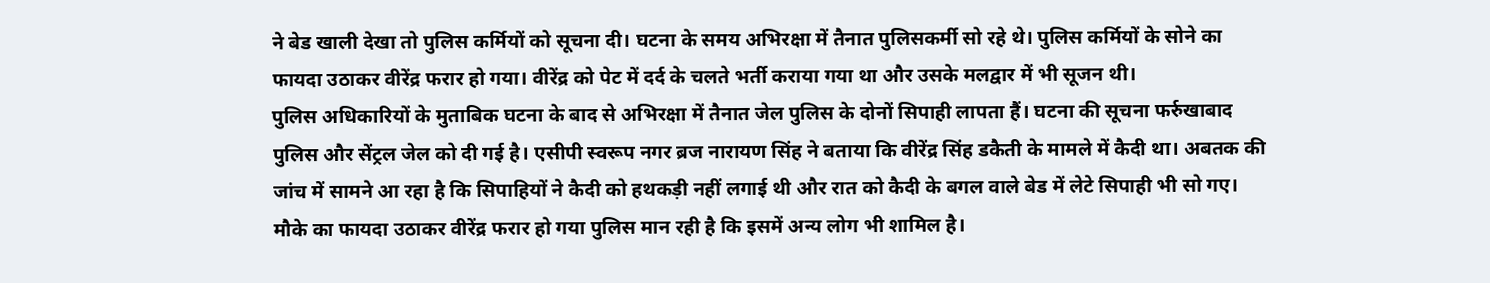ने बेड खाली देखा तो पुलिस कर्मियों को सूचना दी। घटना के समय अभिरक्षा में तैनात पुलिसकर्मी सो रहे थे। पुलिस कर्मियों के सोने का फायदा उठाकर वीरेंद्र फरार हो गया। वीरेंद्र को पेट में दर्द के चलते भर्ती कराया गया था और उसके मलद्वार में भी सूजन थी।
पुलिस अधिकारियों के मुताबिक घटना के बाद से अभिरक्षा में तैनात जेल पुलिस के दोनों सिपाही लापता हैं। घटना की सूचना फर्रुखाबाद पुलिस और सेंट्रल जेल को दी गई है। एसीपी स्वरूप नगर ब्रज नारायण सिंह ने बताया कि वीरेंद्र सिंह डकैती के मामले में कैदी था। अबतक की जांच में सामने आ रहा है कि सिपाहियों ने कैदी को हथकड़ी नहीं लगाई थी और रात को कैदी के बगल वाले बेड में लेटे सिपाही भी सो गए। मौके का फायदा उठाकर वीरेंद्र फरार हो गया पुलिस मान रही है कि इसमें अन्य लोग भी शामिल है।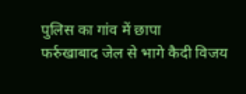पुलिस का गांव में छापा
फर्रुखाबाद जेल से भागे कैदी विजय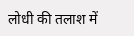लोधी की तलाश में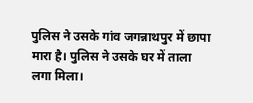पुलिस ने उसके गांव जगन्नाथपुर में छापा मारा है। पुलिस ने उसके घर में ताला लगा मिला।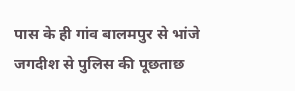पास के ही गांव बालमपुर से भांजे जगदीश से पुलिस की पूछताछ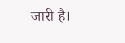जारी है।